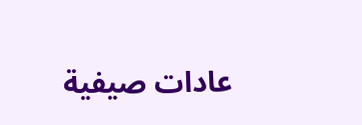عادات صيفية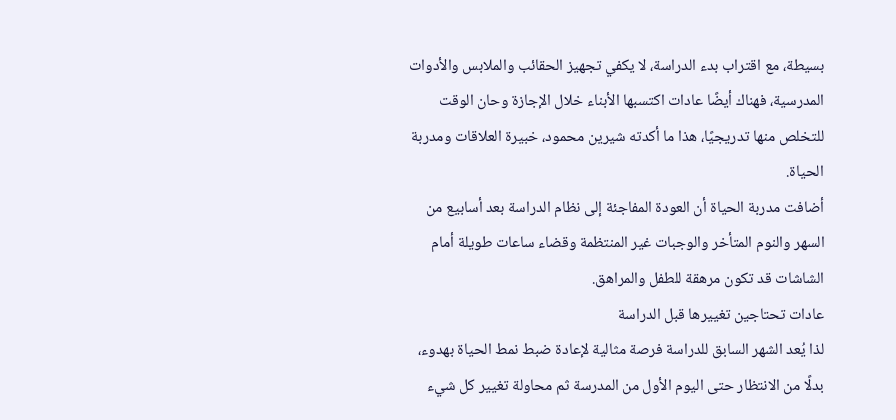بسيطة، مع اقتراب بدء الدراسة، لا يكفي تجهيز الحقائب والملابس والأدوات المدرسية، فهناك أيضًا عادات اكتسبها الأبناء خلال الإجازة وحان الوقت للتخلص منها تدريجيًا، هذا ما أكدته شيرين محمود، خبيرة العلاقات ومدربة الحياة.
أضافت مدربة الحياة أن العودة المفاجئة إلى نظام الدراسة بعد أسابيع من السهر والنوم المتأخر والوجبات غير المنتظمة وقضاء ساعات طويلة أمام الشاشات قد تكون مرهقة للطفل والمراهق.
عادات تحتاجين تغييرها قبل الدراسة
لذا يُعد الشهر السابق للدراسة فرصة مثالية لإعادة ضبط نمط الحياة بهدوء، بدلًا من الانتظار حتى اليوم الأول من المدرسة ثم محاولة تغيير كل شيء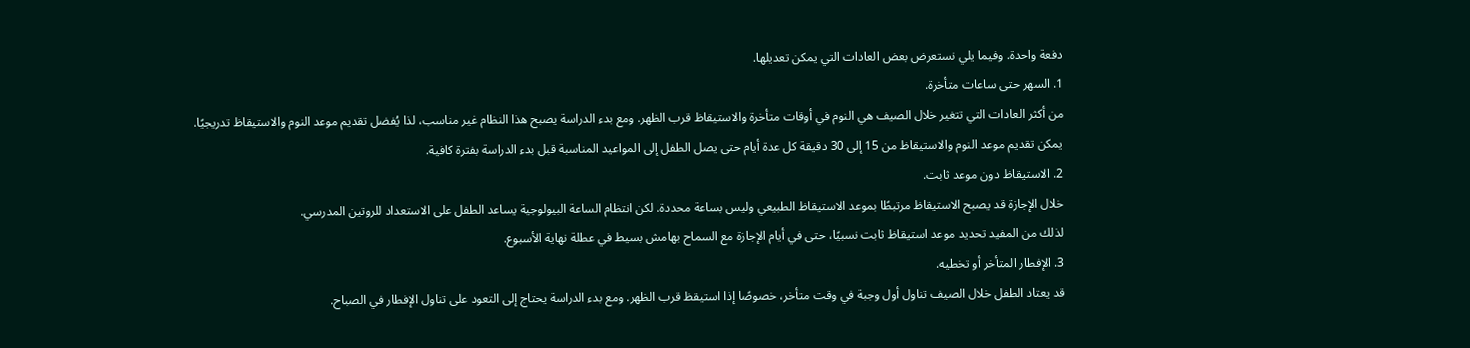دفعة واحدة. وفيما يلي نستعرض بعض العادات التي يمكن تعديلها.
1. السهر حتى ساعات متأخرة.
من أكثر العادات التي تتغير خلال الصيف هي النوم في أوقات متأخرة والاستيقاظ قرب الظهر. ومع بدء الدراسة يصبح هذا النظام غير مناسب، لذا يُفضل تقديم موعد النوم والاستيقاظ تدريجيًا.
يمكن تقديم موعد النوم والاستيقاظ من 15 إلى 30 دقيقة كل عدة أيام حتى يصل الطفل إلى المواعيد المناسبة قبل بدء الدراسة بفترة كافية.
2. الاستيقاظ دون موعد ثابت.
خلال الإجازة قد يصبح الاستيقاظ مرتبطًا بموعد الاستيقاظ الطبيعي وليس بساعة محددة. لكن انتظام الساعة البيولوجية يساعد الطفل على الاستعداد للروتين المدرسي.
لذلك من المفيد تحديد موعد استيقاظ ثابت نسبيًا، حتى في أيام الإجازة مع السماح بهامش بسيط في عطلة نهاية الأسبوع.
3. الإفطار المتأخر أو تخطيه.
قد يعتاد الطفل خلال الصيف تناول أول وجبة في وقت متأخر، خصوصًا إذا استيقظ قرب الظهر. ومع بدء الدراسة يحتاج إلى التعود على تناول الإفطار في الصباح.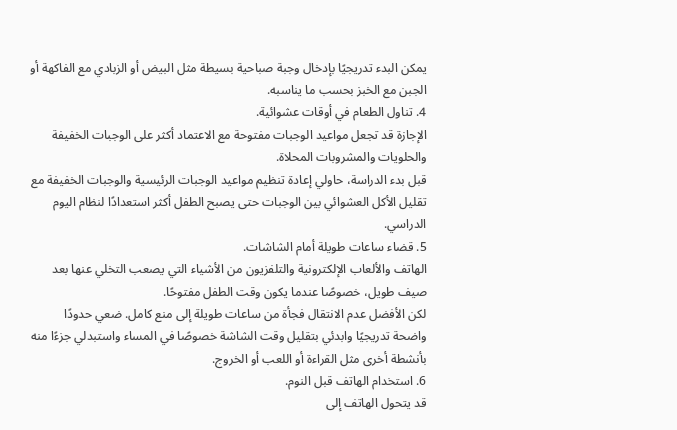يمكن البدء تدريجيًا بإدخال وجبة صباحية بسيطة مثل البيض أو الزبادي مع الفاكهة أو الجبن مع الخبز بحسب ما يناسبه.
4. تناول الطعام في أوقات عشوائية.
الإجازة قد تجعل مواعيد الوجبات مفتوحة مع الاعتماد أكثر على الوجبات الخفيفة والحلويات والمشروبات المحلاة.
قبل بدء الدراسة، حاولي إعادة تنظيم مواعيد الوجبات الرئيسية والوجبات الخفيفة مع تقليل الأكل العشوائي بين الوجبات حتى يصبح الطفل أكثر استعدادًا لنظام اليوم الدراسي.
5. قضاء ساعات طويلة أمام الشاشات.
الهاتف والألعاب الإلكترونية والتلفزيون من الأشياء التي يصعب التخلي عنها بعد صيف طويل، خصوصًا عندما يكون وقت الطفل مفتوحًا.
لكن الأفضل عدم الانتقال فجأة من ساعات طويلة إلى منع كامل. ضعي حدودًا واضحة تدريجيًا وابدئي بتقليل وقت الشاشة خصوصًا في المساء واستبدلي جزءًا منه بأنشطة أخرى مثل القراءة أو اللعب أو الخروج.
6. استخدام الهاتف قبل النوم.
قد يتحول الهاتف إلى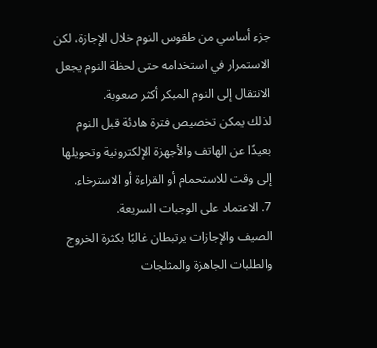جزء أساسي من طقوس النوم خلال الإجازة، لكن الاستمرار في استخدامه حتى لحظة النوم يجعل الانتقال إلى النوم المبكر أكثر صعوبة.
لذلك يمكن تخصيص فترة هادئة قبل النوم بعيدًا عن الهاتف والأجهزة الإلكترونية وتحويلها إلى وقت للاستحمام أو القراءة أو الاسترخاء.
7. الاعتماد على الوجبات السريعة.
الصيف والإجازات يرتبطان غالبًا بكثرة الخروج والطلبات الجاهزة والمثلجات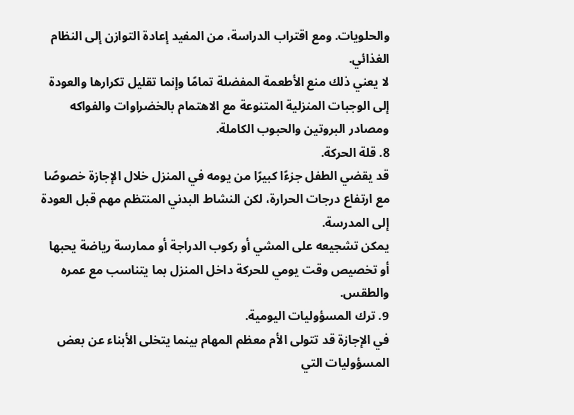والحلويات. ومع اقتراب الدراسة، من المفيد إعادة التوازن إلى النظام الغذائي.
لا يعني ذلك منع الأطعمة المفضلة تمامًا وإنما تقليل تكرارها والعودة إلى الوجبات المنزلية المتنوعة مع الاهتمام بالخضراوات والفواكه ومصادر البروتين والحبوب الكاملة.
8. قلة الحركة.
قد يقضي الطفل جزءًا كبيرًا من يومه في المنزل خلال الإجازة خصوصًا مع ارتفاع درجات الحرارة، لكن النشاط البدني المنتظم مهم قبل العودة إلى المدرسة.
يمكن تشجيعه على المشي أو ركوب الدراجة أو ممارسة رياضة يحبها أو تخصيص وقت يومي للحركة داخل المنزل بما يتناسب مع عمره والطقس.
9. ترك المسؤوليات اليومية.
في الإجازة قد تتولى الأم معظم المهام بينما يتخلى الأبناء عن بعض المسؤوليات التي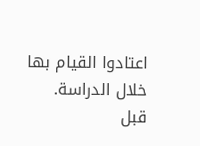اعتادوا القيام بها خلال الدراسة.
قبل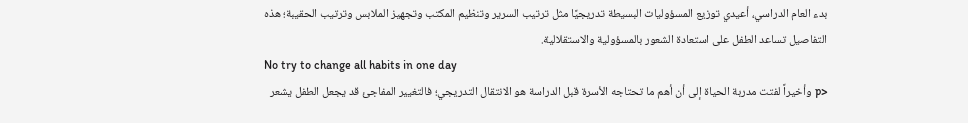بدء العام الدراسي، أعيدي توزيع المسؤوليات البسيطة تدريجيًا مثل ترتيب السرير وتنظيم المكتب وتجهيز الملابس وترتيب الحقيبة؛ هذه التفاصيل تساعد الطفل على استعادة الشعور بالمسؤولية والاستقلالية.
No try to change all habits in one day
<p وأخيراً لفتت مدربة الحياة إلى أن أهم ما تحتاجه الأسرة قبل الدراسة هو الانتقال التدريجي؛ فالتغيير المفاجئ قد يجعل الطفل يشعر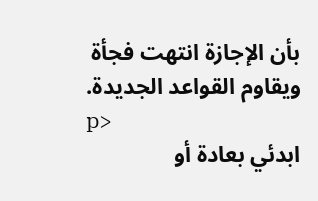بأن الإجازة انتهت فجأة ويقاوم القواعد الجديدة.
p>
ابدئي بعادة أو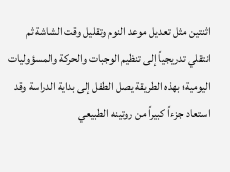اثنتين مثل تعديل موعد النوم وتقليل وقت الشاشة ثم انتقلي تدريجياً إلى تنظيم الوجبات والحركة والمسؤوليات اليومية؛ بهذه الطريقة يصل الطفل إلى بداية الدراسة وقد استعاد جزءاً كبيراً من روتينه الطبيعي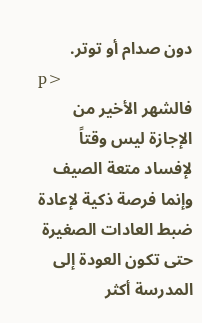دون صدام أو توتر.
p>
فالشهر الأخير من الإجازة ليس وقتاً لإفساد متعة الصيف وإنما فرصة ذكية لإعادة ضبط العادات الصغيرة حتى تكون العودة إلى المدرسة أكثر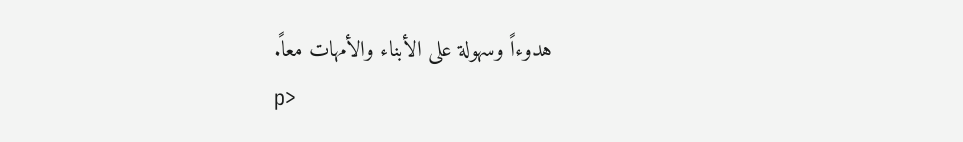هدوءاً وسهولة على الأبناء والأمهات معاً.
p>